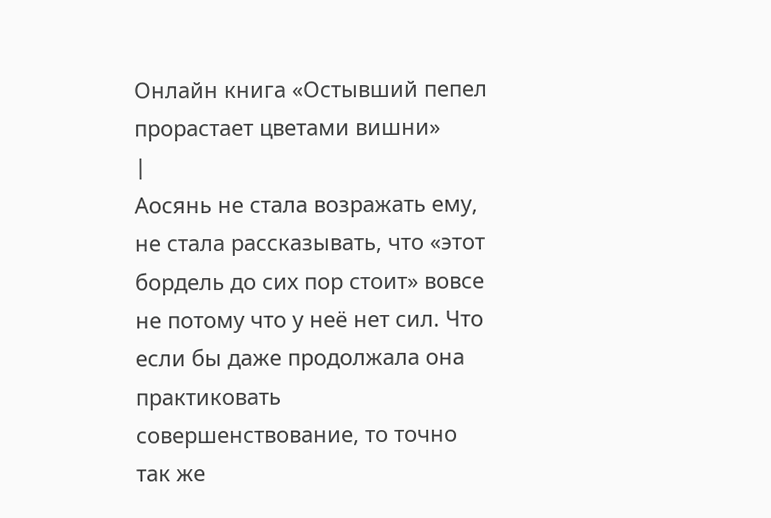Онлайн книга «Остывший пепел прорастает цветами вишни»
|
Аосянь не стала возражать ему, не стала рассказывать, что «этот бордель до сих пор стоит» вовсе не потому что у неё нет сил. Что если бы даже продолжала она практиковать совершенствование, то точно так же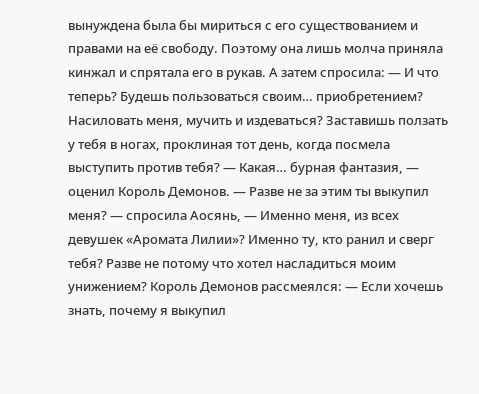вынуждена была бы мириться с его существованием и правами на её свободу. Поэтому она лишь молча приняла кинжал и спрятала его в рукав. А затем спросила: — И что теперь? Будешь пользоваться своим… приобретением? Насиловать меня, мучить и издеваться? Заставишь ползать у тебя в ногах, проклиная тот день, когда посмела выступить против тебя? — Какая… бурная фантазия, — оценил Король Демонов. — Разве не за этим ты выкупил меня? — спросила Аосянь, — Именно меня, из всех девушек «Аромата Лилии»? Именно ту, кто ранил и сверг тебя? Разве не потому что хотел насладиться моим унижением? Король Демонов рассмеялся: — Если хочешь знать, почему я выкупил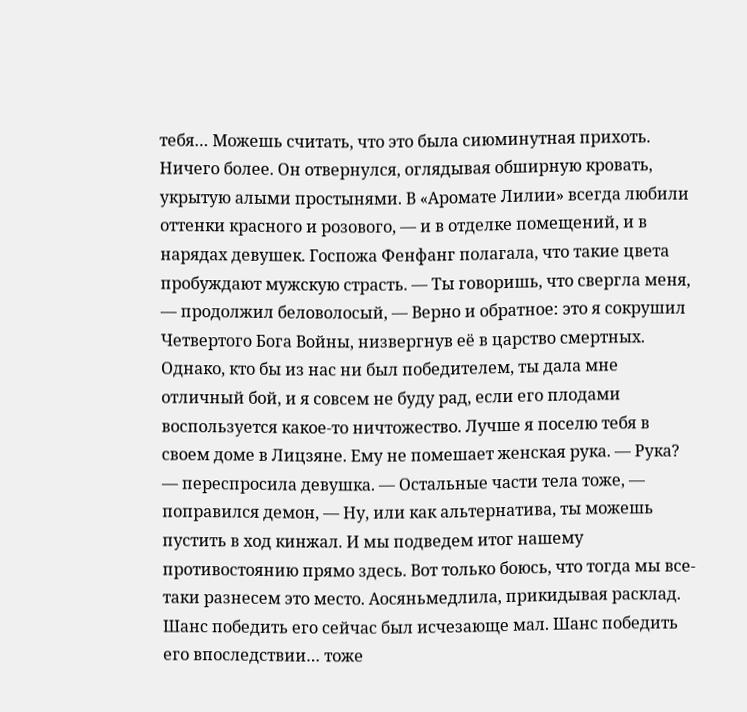тебя… Можешь считать, что это была сиюминутная прихоть. Ничего более. Он отвернулся, оглядывая обширную кровать, укрытую алыми простынями. В «Аромате Лилии» всегда любили оттенки красного и розового, — и в отделке помещений, и в нарядах девушек. Госпожа Фенфанг полагала, что такие цвета пробуждают мужскую страсть. — Ты говоришь, что свергла меня, — продолжил беловолосый, — Верно и обратное: это я сокрушил Четвертого Бога Войны, низвергнув её в царство смертных. Однако, кто бы из нас ни был победителем, ты дала мне отличный бой, и я совсем не буду рад, если его плодами воспользуется какое-то ничтожество. Лучше я поселю тебя в своем доме в Лицзяне. Ему не помешает женская рука. — Рука? — переспросила девушка. — Остальные части тела тоже, — поправился демон, — Ну, или как альтернатива, ты можешь пустить в ход кинжал. И мы подведем итог нашему противостоянию прямо здесь. Вот только боюсь, что тогда мы все-таки разнесем это место. Аосяньмедлила, прикидывая расклад. Шанс победить его сейчас был исчезающе мал. Шанс победить его впоследствии… тоже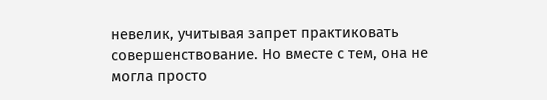невелик, учитывая запрет практиковать совершенствование. Но вместе с тем, она не могла просто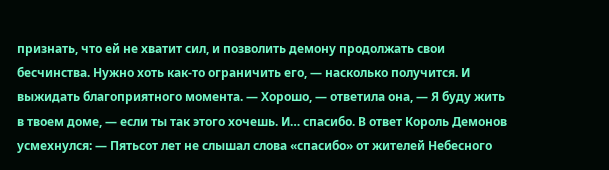признать, что ей не хватит сил, и позволить демону продолжать свои бесчинства. Нужно хоть как-то ограничить его, — насколько получится. И выжидать благоприятного момента. — Хорошо, — ответила она, — Я буду жить в твоем доме, — если ты так этого хочешь. И… спасибо. В ответ Король Демонов усмехнулся: — Пятьсот лет не слышал слова «спасибо» от жителей Небесного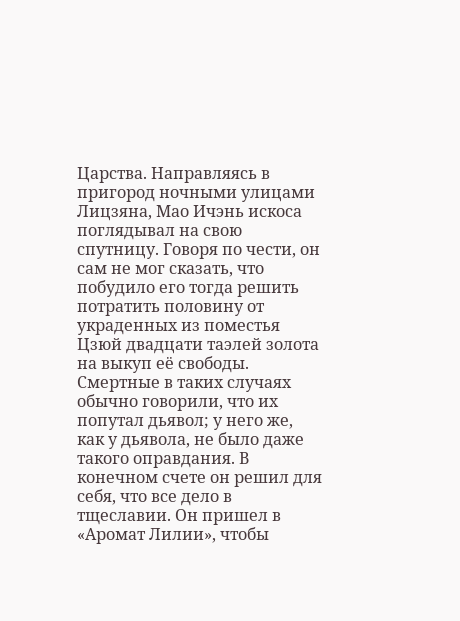Царства. Направляясь в пригород ночными улицами Лицзяна, Мао Ичэнь искоса поглядывал на свою спутницу. Говоря по чести, он сам не мог сказать, что побудило его тогда решить потратить половину от украденных из поместья Цзюй двадцати таэлей золота на выкуп её свободы. Смертные в таких случаях обычно говорили, что их попутал дьявол; у него же, как у дьявола, не было даже такого оправдания. В конечном счете он решил для себя, что все дело в тщеславии. Он пришел в «Аромат Лилии», чтобы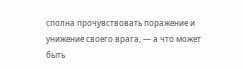сполна прочувствовать поражение и унижение своего врага, — а что может быть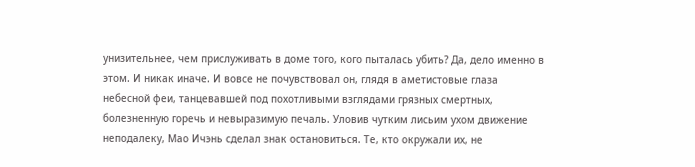унизительнее, чем прислуживать в доме того, кого пыталась убить? Да, дело именно в этом. И никак иначе. И вовсе не почувствовал он, глядя в аметистовые глаза небесной феи, танцевавшей под похотливыми взглядами грязных смертных, болезненную горечь и невыразимую печаль. Уловив чутким лисьим ухом движение неподалеку, Мао Ичэнь сделал знак остановиться. Те, кто окружали их, не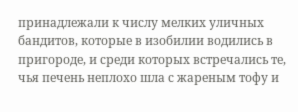принадлежали к числу мелких уличных бандитов, которые в изобилии водились в пригороде, и среди которых встречались те, чья печень неплохо шла с жареным тофу и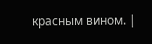красным вином. |